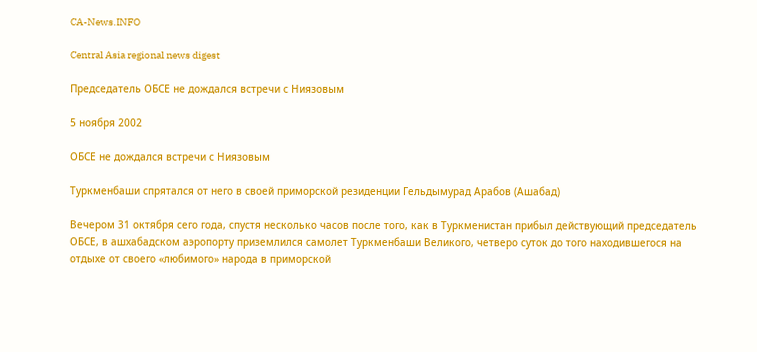CA-News.INFO

Central Asia regional news digest

Председатель ОБСЕ не дождался встречи с Ниязовым

5 ноября 2002

ОБСЕ не дождался встречи с Ниязовым

Туркменбаши спрятался от него в своей приморской резиденции Гельдымурад Арабов (Ашабад)

Вечером 31 октября сего года, спустя несколько часов после того, как в Туркменистан прибыл действующий председатель ОБСЕ, в ашхабадском аэропорту приземлился самолет Туркменбаши Великого, четверо суток до того находившегося на отдыхе от своего «любимого» народа в приморской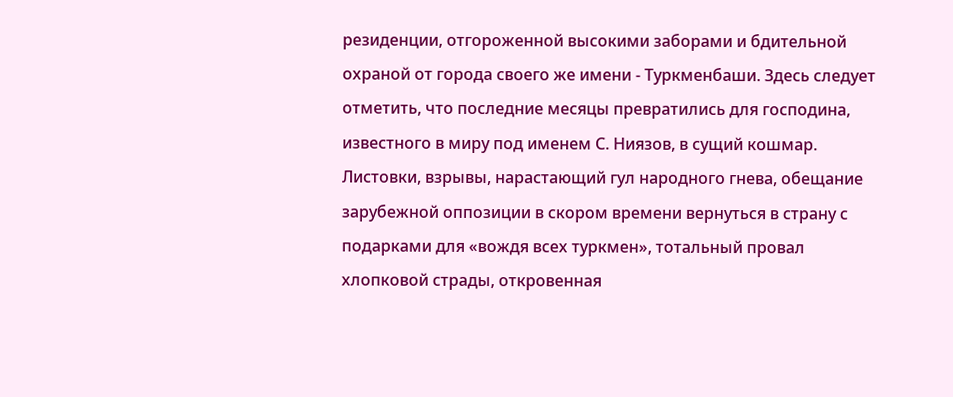резиденции, отгороженной высокими заборами и бдительной охраной от города своего же имени - Туркменбаши. Здесь следует отметить, что последние месяцы превратились для господина, известного в миру под именем С. Ниязов, в сущий кошмар. Листовки, взрывы, нарастающий гул народного гнева, обещание зарубежной оппозиции в скором времени вернуться в страну с подарками для «вождя всех туркмен», тотальный провал хлопковой страды, откровенная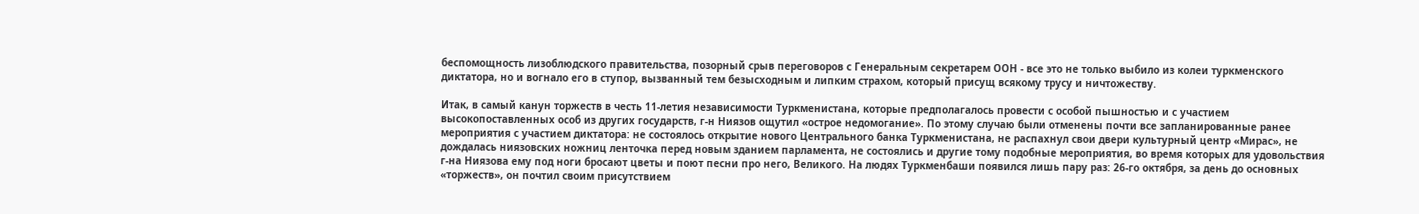беспомощность лизоблюдского правительства, позорный срыв переговоров с Генеральным секретарем ООН - все это не только выбило из колеи туркменского диктатора, но и вогнало его в ступор, вызванный тем безысходным и липким страхом, который присущ всякому трусу и ничтожеству.

Итак, в самый канун торжеств в честь 11-летия независимости Туркменистана, которые предполагалось провести с особой пышностью и с участием высокопоставленных особ из других государств, г-н Ниязов ощутил «острое недомогание». По этому случаю были отменены почти все запланированные ранее мероприятия с участием диктатора: не состоялось открытие нового Центрального банка Туркменистана, не распахнул свои двери культурный центр «Мирас», не дождалась ниязовских ножниц ленточка перед новым зданием парламента, не состоялись и другие тому подобные мероприятия, во время которых для удовольствия г-на Ниязова ему под ноги бросают цветы и поют песни про него, Великого. На людях Туркменбаши появился лишь пару раз: 26-го октября, за день до основных «торжеств», он почтил своим присутствием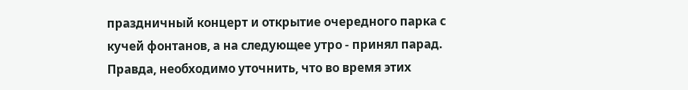праздничный концерт и открытие очередного парка с кучей фонтанов, а на следующее утро - принял парад. Правда, необходимо уточнить, что во время этих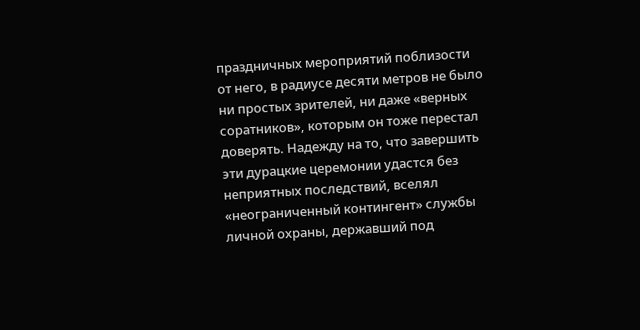праздничных мероприятий поблизости от него, в радиусе десяти метров не было ни простых зрителей, ни даже «верных соратников», которым он тоже перестал доверять. Надежду на то, что завершить эти дурацкие церемонии удастся без неприятных последствий, вселял «неограниченный контингент» службы личной охраны, державший под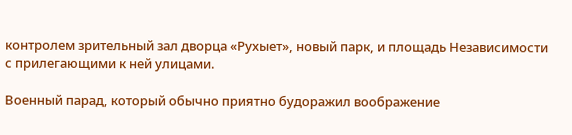контролем зрительный зал дворца «Рухыет», новый парк, и площадь Независимости с прилегающими к ней улицами.

Военный парад, который обычно приятно будоражил воображение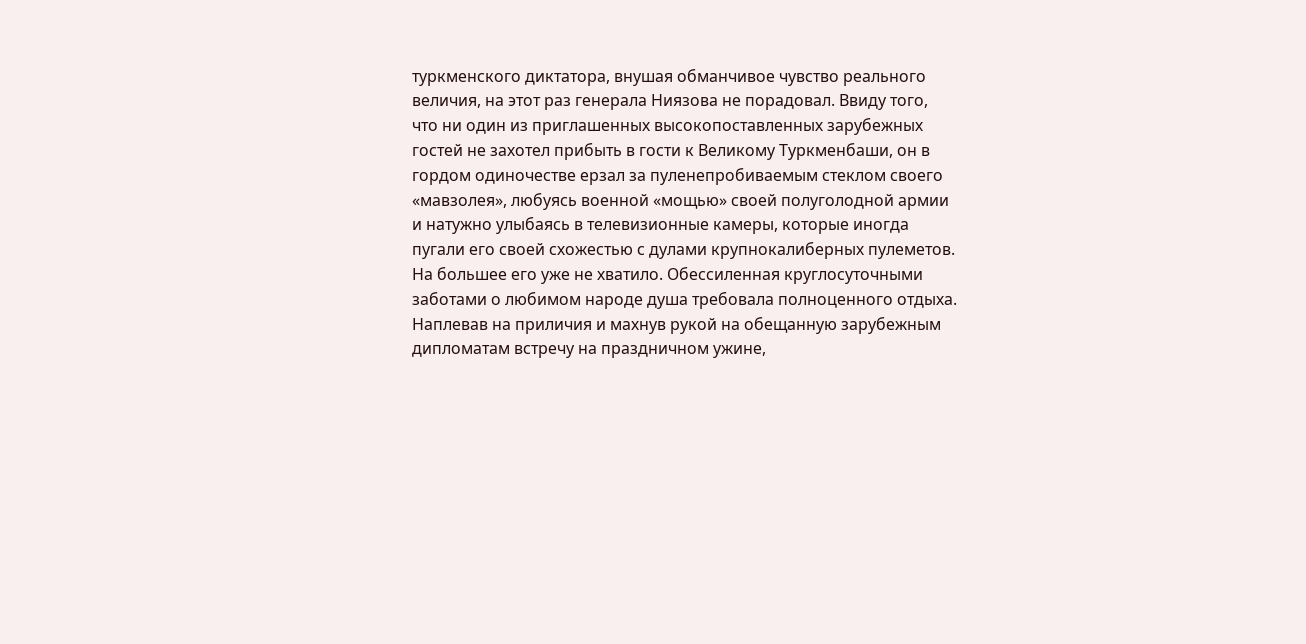туркменского диктатора, внушая обманчивое чувство реального величия, на этот раз генерала Ниязова не порадовал. Ввиду того, что ни один из приглашенных высокопоставленных зарубежных гостей не захотел прибыть в гости к Великому Туркменбаши, он в гордом одиночестве ерзал за пуленепробиваемым стеклом своего «мавзолея», любуясь военной «мощью» своей полуголодной армии и натужно улыбаясь в телевизионные камеры, которые иногда пугали его своей схожестью с дулами крупнокалиберных пулеметов. На большее его уже не хватило. Обессиленная круглосуточными заботами о любимом народе душа требовала полноценного отдыха. Наплевав на приличия и махнув рукой на обещанную зарубежным дипломатам встречу на праздничном ужине,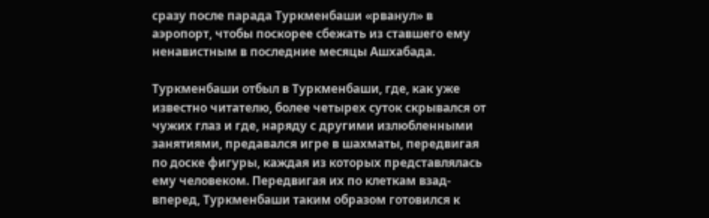сразу после парада Туркменбаши «рванул» в аэропорт, чтобы поскорее сбежать из ставшего ему ненавистным в последние месяцы Ашхабада.

Туркменбаши отбыл в Туркменбаши, где, как уже известно читателю, более четырех суток скрывался от чужих глаз и где, наряду с другими излюбленными занятиями, предавался игре в шахматы, передвигая по доске фигуры, каждая из которых представлялась ему человеком. Передвигая их по клеткам взад-вперед, Туркменбаши таким образом готовился к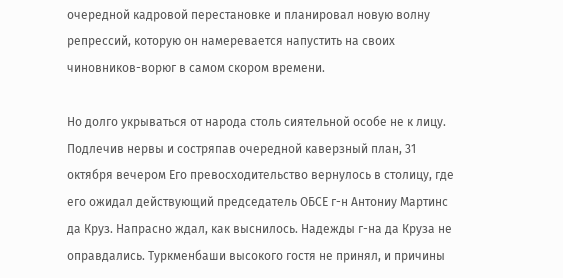очередной кадровой перестановке и планировал новую волну репрессий, которую он намеревается напустить на своих чиновников-ворюг в самом скором времени.

Но долго укрываться от народа столь сиятельной особе не к лицу. Подлечив нервы и состряпав очередной каверзный план, 31 октября вечером Его превосходительство вернулось в столицу, где его ожидал действующий председатель ОБСЕ г-н Антониу Мартинс да Круз. Напрасно ждал, как выснилось. Надежды г-на да Круза не оправдались. Туркменбаши высокого гостя не принял, и причины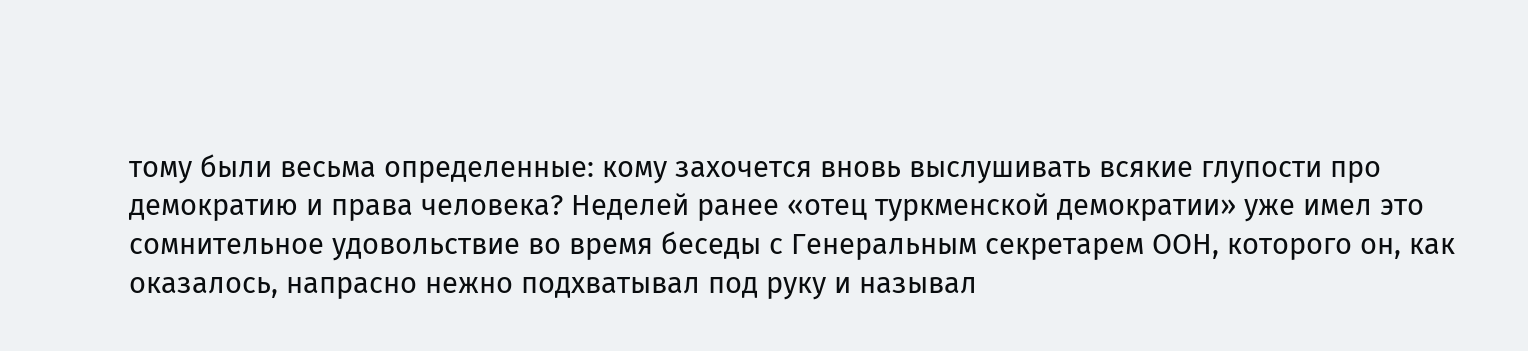тому были весьма определенные: кому захочется вновь выслушивать всякие глупости про демократию и права человека? Неделей ранее «отец туркменской демократии» уже имел это сомнительное удовольствие во время беседы с Генеральным секретарем ООН, которого он, как оказалось, напрасно нежно подхватывал под руку и называл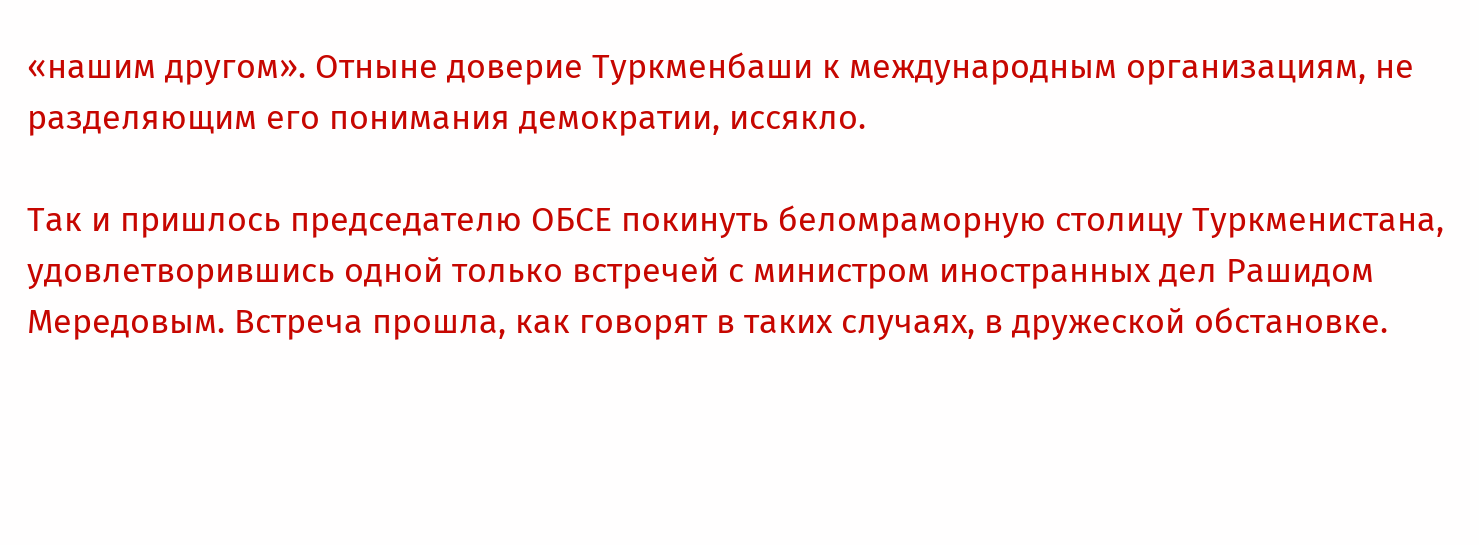«нашим другом». Отныне доверие Туркменбаши к международным организациям, не разделяющим его понимания демократии, иссякло.

Так и пришлось председателю ОБСЕ покинуть беломраморную столицу Туркменистана, удовлетворившись одной только встречей с министром иностранных дел Рашидом Мередовым. Встреча прошла, как говорят в таких случаях, в дружеской обстановке.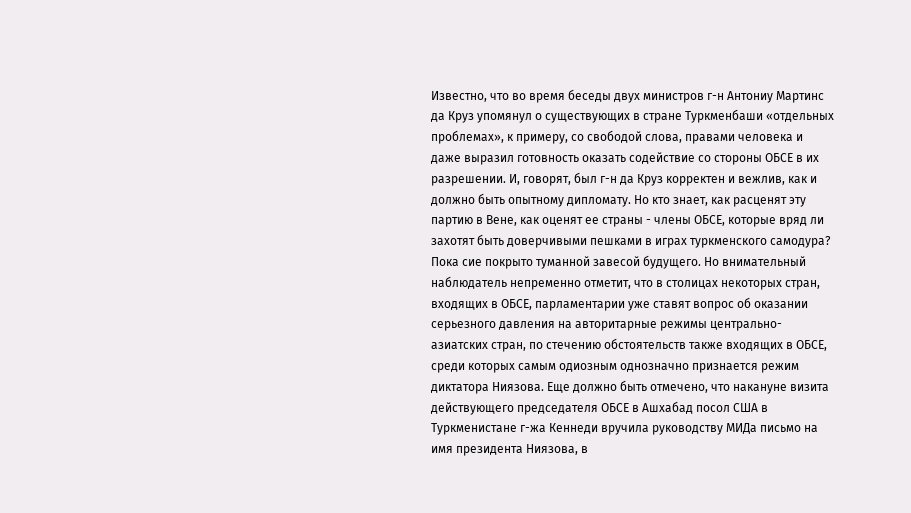Известно, что во время беседы двух министров г-н Антониу Мартинс да Круз упомянул о существующих в стране Туркменбаши «отдельных проблемах», к примеру, со свободой слова, правами человека и даже выразил готовность оказать содействие со стороны ОБСЕ в их разрешении. И, говорят, был г-н да Круз корректен и вежлив, как и должно быть опытному дипломату. Но кто знает, как расценят эту партию в Вене, как оценят ее страны - члены ОБСЕ, которые вряд ли захотят быть доверчивыми пешками в играх туркменского самодура? Пока сие покрыто туманной завесой будущего. Но внимательный наблюдатель непременно отметит, что в столицах некоторых стран, входящих в ОБСЕ, парламентарии уже ставят вопрос об оказании серьезного давления на авторитарные режимы центрально-азиатских стран, по стечению обстоятельств также входящих в ОБСЕ, среди которых самым одиозным однозначно признается режим диктатора Ниязова. Еще должно быть отмечено, что накануне визита действующего председателя ОБСЕ в Ашхабад посол США в Туркменистане г-жа Кеннеди вручила руководству МИДа письмо на имя президента Ниязова, в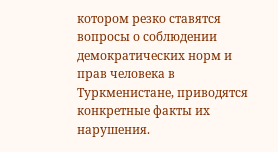котором резко ставятся вопросы о соблюдении демократических норм и прав человека в Туркменистане, приводятся конкретные факты их нарушения.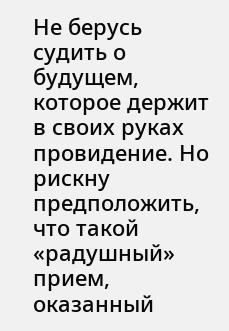Не берусь судить о будущем, которое держит в своих руках провидение. Но рискну предположить, что такой «радушный» прием, оказанный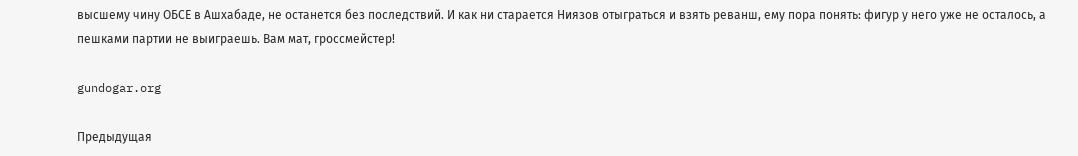высшему чину ОБСЕ в Ашхабаде, не останется без последствий. И как ни старается Ниязов отыграться и взять реванш, ему пора понять: фигур у него уже не осталось, а пешками партии не выиграешь. Вам мат, гроссмейстер!

gundogar.org

Предыдущая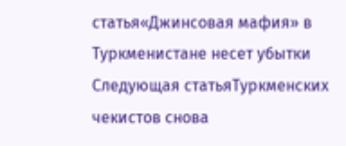статья«Джинсовая мафия» в Туркменистане несет убытки
Следующая статьяТуркменских чекистов снова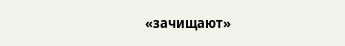«зачищают»